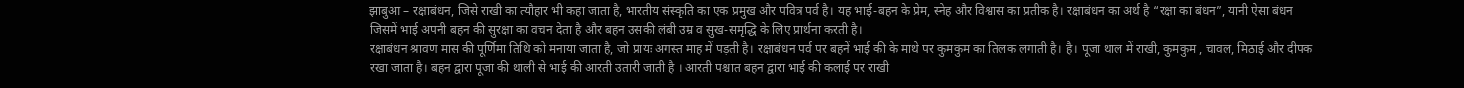झाबुआ – रक्षाबंधन, जिसे राखी का त्यौहार भी कहा जाता है, भारतीय संस्कृति का एक प्रमुख और पवित्र पर्व है। यह भाई-बहन के प्रेम, स्नेह और विश्वास का प्रतीक है। रक्षाबंधन का अर्थ है “रक्षा का बंधन”, यानी ऐसा बंधन जिसमें भाई अपनी बहन की सुरक्षा का वचन देता है और बहन उसकी लंबी उम्र व सुख-समृद्धि के लिए प्रार्थना करती है।
रक्षाबंधन श्रावण मास की पूर्णिमा तिथि को मनाया जाता है, जो प्रायः अगस्त माह में पड़ती है। रक्षाबंधन पर्व पर बहनें भाई की के माथे पर कुमकुम का तिलक लगाती है। है। पूजा थाल में राखी, कुमकुम , चावल, मिठाई और दीपक रखा जाता है। बहन द्वारा पूजा की थाली से भाई की आरती उतारी जाती है । आरती पश्चात बहन द्वारा भाई की कलाई पर राखी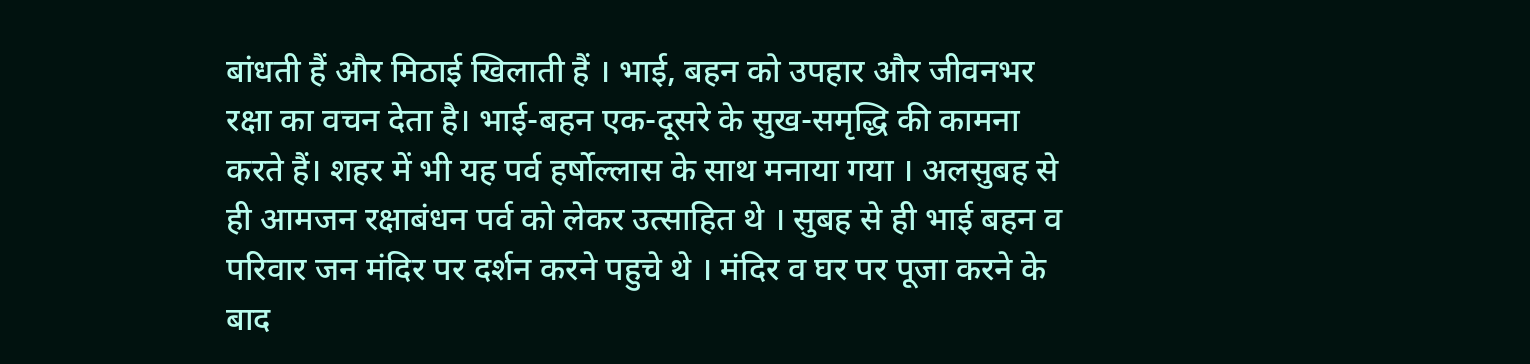बांधती हैं और मिठाई खिलाती हैं । भाई, बहन को उपहार और जीवनभर रक्षा का वचन देता है। भाई-बहन एक-दूसरे के सुख-समृद्धि की कामना करते हैं। शहर में भी यह पर्व हर्षोल्लास के साथ मनाया गया । अलसुबह से ही आमजन रक्षाबंधन पर्व को लेकर उत्साहित थे । सुबह से ही भाई बहन व परिवार जन मंदिर पर दर्शन करने पहुचे थे । मंदिर व घर पर पूजा करने के बाद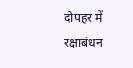दोपहर में रक्षाबंधन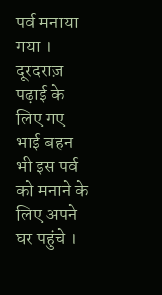पर्व मनाया गया । दूरदराज़ पढ़ाई के लिए गए भाई बहन भी इस पर्व को मनाने के लिए अपने घर पहुंचे ।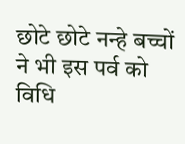छोटे छोटे नन्हे बच्चों ने भी इस पर्व को विधि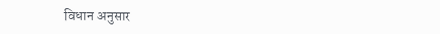विधान अनुसार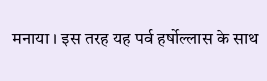मनाया । इस तरह यह पर्व हर्षोल्लास के साथ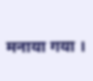मनाया गया ।